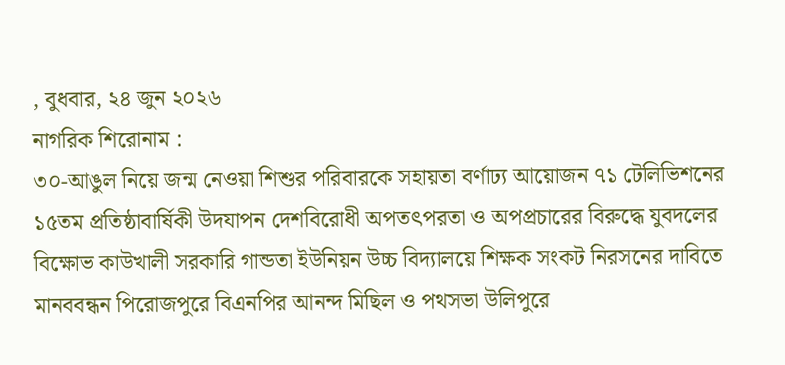, বুধবার, ২৪ জুন ২০২৬
নাগরিক শিরোনাম :
৩০-আঙুল নিয়ে জন্ম নেওয়া শিশুর পরিবারকে সহায়তা বর্ণাঢ্য আয়োজন ৭১ টেলিভিশনের ১৫তম প্রতিষ্ঠাবার্ষিকী উদযাপন দেশবিরোধী অপতৎপরতা ও অপপ্রচারের বিরুদ্ধে যুবদলের বিক্ষোভ কাউখালী সরকারি গান্ডতা ইউনিয়ন উচ্চ বিদ্যালয়ে শিক্ষক সংকট নিরসনের দাবিতে মানববন্ধন পিরোজপুরে বিএনপির আনন্দ মিছিল ও পথসভা উলিপুরে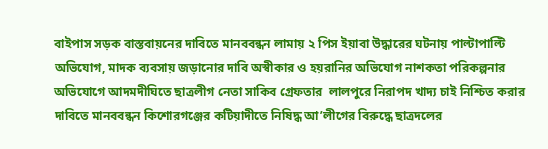বাইপাস সড়ক বাস্তবায়নের দাবিতে মানববন্ধন লামায় ২ পিস ইয়াবা উদ্ধারের ঘটনায় পাল্টাপাল্টি অভিযোগ, মাদক ব্যবসায় জড়ানোর দাবি অস্বীকার ও হয়রানির অভিযোগ নাশকতা পরিকল্পনার অভিযোগে আদমদীঘিতে ছাত্রলীগ নেতা সাকিব গ্রেফতার  লালপুরে নিরাপদ খাদ্য চাই নিশ্চিত করার দাবিতে মানববন্ধন কিশোরগঞ্জের কটিয়াদীতে নিষিদ্ধ আ’লীগের বিরুদ্ধে ছাত্রদলের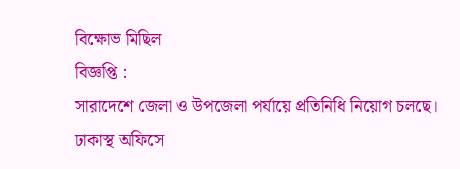বিক্ষোভ মিছিল
বিজ্ঞপ্তি :
সারাদেশে জেলা ও উপজেলা পর্যায়ে প্রতিনিধি নিয়োগ চলছে। ঢাকাস্থ অফিসে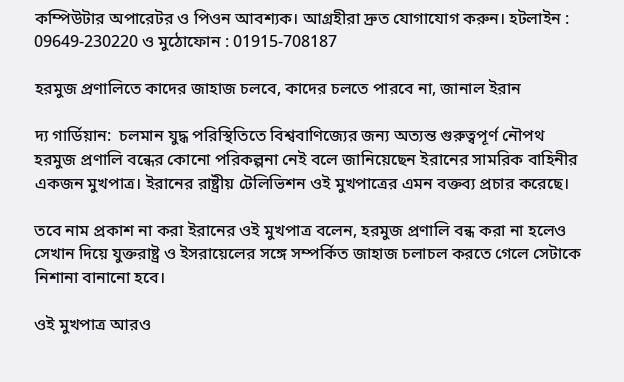কম্পিউটার অপারেটর ও পিওন আবশ্যক। আগ্রহীরা দ্রুত যোগাযোগ করুন। হটলাইন : 09649-230220 ও মুঠোফোন : 01915-708187

হরমুজ প্রণালিতে কাদের জাহাজ চলবে, কাদের চলতে পারবে না, জানাল ইরান

দ্য গার্ডিয়ান:  চলমান যুদ্ধ পরিস্থিতিতে বিশ্ববাণিজ্যের জন্য অত্যন্ত গুরুত্বপূর্ণ নৌপথ হরমুজ প্রণালি বন্ধের কোনো পরিকল্পনা নেই বলে জানিয়েছেন ইরানের সামরিক বাহিনীর একজন মুখপাত্র। ইরানের রাষ্ট্রীয় টেলিভিশন ওই মুখপাত্রের এমন বক্তব্য প্রচার করেছে।

তবে নাম প্রকাশ না করা ইরানের ওই মুখপাত্র বলেন, হরমুজ প্রণালি বন্ধ করা না হলেও সেখান দিয়ে যুক্তরাষ্ট্র ও ইসরায়েলের সঙ্গে সম্পর্কিত জাহাজ চলাচল করতে গেলে সেটাকে নিশানা বানানো হবে।

ওই মুখপাত্র আরও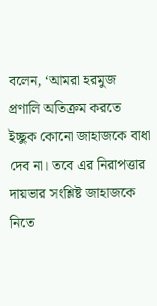বলেন, ‘আমরা হরমুজ প্রণালি অতিক্রম করতে ইচ্ছুক কোনো জাহাজকে বাধা দেব না। তবে এর নিরাপত্তার দায়ভার সংশ্লিষ্ট জাহাজকে নিতে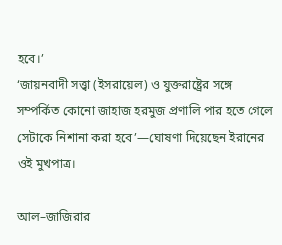হবে।’
‘জায়নবাদী সত্ত্বা (ইসরায়েল) ও যুক্তরাষ্ট্রের সঙ্গে সম্পর্কিত কোনো জাহাজ হরমুজ প্রণালি পার হতে গেলে সেটাকে নিশানা করা হবে’—ঘোষণা দিয়েছেন ইরানের ওই মুখপাত্র।

আল–জাজিরার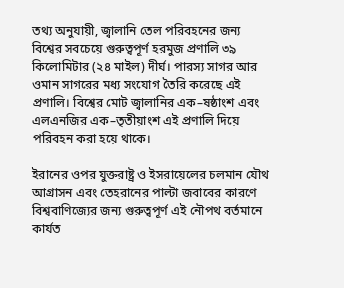তথ্য অনুযায়ী, জ্বালানি তেল পরিবহনের জন্য বিশ্বের সবচেয়ে গুরুত্বপূর্ণ হরমুজ প্রণালি ৩৯ কিলোমিটার (২৪ মাইল) দীর্ঘ। পারস্য সাগর আর ওমান সাগরের মধ্য সংযোগ তৈরি করেছে এই প্রণালি। বিশ্বের মোট জ্বালানির এক–ষষ্ঠাংশ এবং এলএনজির এক–তৃতীয়াংশ এই প্রণালি দিয়ে পরিবহন করা হয়ে থাকে।

ইরানের ওপর যুক্তরাষ্ট্র ও ইসরায়েলের চলমান যৌথ আগ্রাসন এবং তেহরানের পাল্টা জবাবের কারণে বিশ্ববাণিজ্যের জন্য গুরুত্বপূর্ণ এই নৌপথ বর্তমানে কার্যত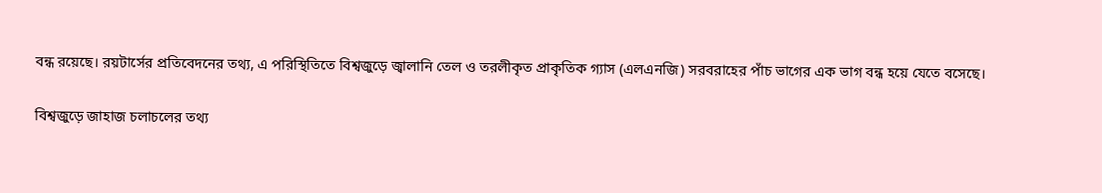বন্ধ রয়েছে। রয়টার্সের প্রতিবেদনের তথ্য, এ পরিস্থিতিতে বিশ্বজুড়ে জ্বালানি তেল ও তরলীকৃত প্রাকৃতিক গ্যাস (এলএনজি) সরবরাহের পাঁচ ভাগের এক ভাগ বন্ধ হয়ে যেতে বসেছে।

বিশ্বজুড়ে জাহাজ চলাচলের তথ্য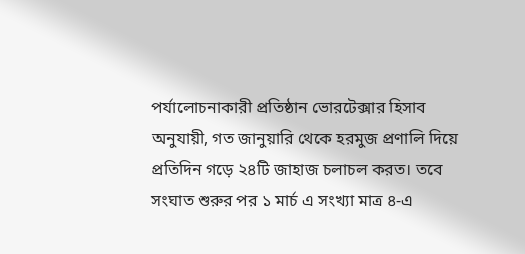পর্যালোচনাকারী প্রতিষ্ঠান ভোরটেক্সার হিসাব অনুযায়ী, গত জানুয়ারি থেকে হরমুজ প্রণালি দিয়ে প্রতিদিন গড়ে ২৪টি জাহাজ চলাচল করত। তবে সংঘাত শুরুর পর ১ মার্চ এ সংখ্যা মাত্র ৪-এ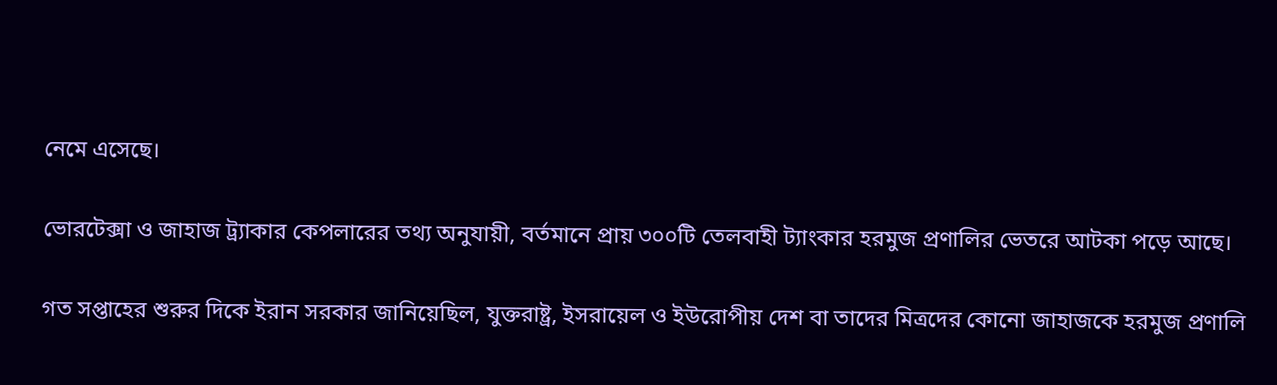নেমে এসেছে।

ভোরটেক্সা ও জাহাজ ট্র্যাকার কেপলারের তথ্য অনুযায়ী, বর্তমানে প্রায় ৩০০টি তেলবাহী ট্যাংকার হরমুজ প্রণালির ভেতরে আটকা পড়ে আছে।

গত সপ্তাহের শুরুর দিকে ইরান সরকার জানিয়েছিল, যুক্তরাষ্ট্র, ইসরায়েল ও ইউরোপীয় দেশ বা তাদের মিত্রদের কোনো জাহাজকে হরমুজ প্রণালি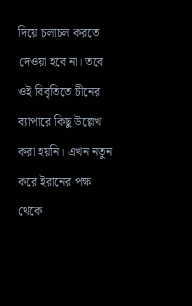দিয়ে চলাচল করতে দেওয়া হবে না। তবে ওই বিবৃতিতে চীনের ব্যাপারে কিছু উল্লেখ করা হয়নি। এখন নতুন করে ইরানের পক্ষ থেকে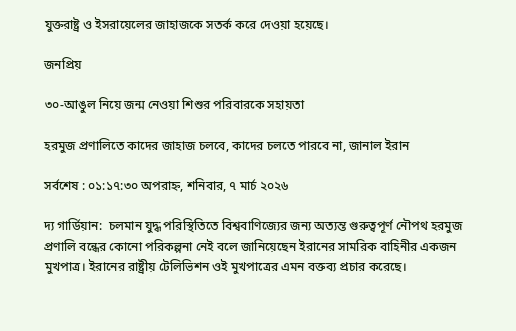যুক্তরাষ্ট্র ও ইসরায়েলের জাহাজকে সতর্ক করে দেওয়া হয়েছে।

জনপ্রিয়

৩০-আঙুল নিয়ে জন্ম নেওয়া শিশুর পরিবারকে সহায়তা

হরমুজ প্রণালিতে কাদের জাহাজ চলবে, কাদের চলতে পারবে না, জানাল ইরান

সর্বশেষ : ০১:১৭:৩০ অপরাহ্ন, শনিবার, ৭ মার্চ ২০২৬

দ্য গার্ডিয়ান:  চলমান যুদ্ধ পরিস্থিতিতে বিশ্ববাণিজ্যের জন্য অত্যন্ত গুরুত্বপূর্ণ নৌপথ হরমুজ প্রণালি বন্ধের কোনো পরিকল্পনা নেই বলে জানিয়েছেন ইরানের সামরিক বাহিনীর একজন মুখপাত্র। ইরানের রাষ্ট্রীয় টেলিভিশন ওই মুখপাত্রের এমন বক্তব্য প্রচার করেছে।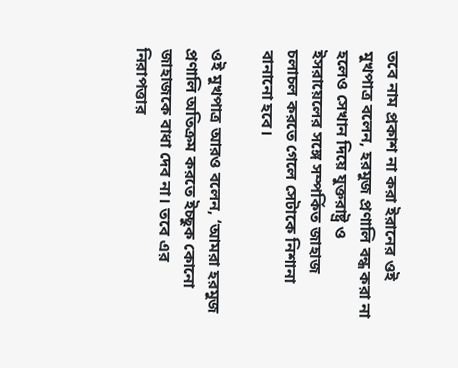তবে নাম প্রকাশ না করা ইরানের ওই মুখপাত্র বলেন, হরমুজ প্রণালি বন্ধ করা না হলেও সেখান দিয়ে যুক্তরাষ্ট্র ও ইসরায়েলের সঙ্গে সম্পর্কিত জাহাজ চলাচল করতে গেলে সেটাকে নিশানা বানানো হবে।

ওই মুখপাত্র আরও বলেন, ‘আমরা হরমুজ প্রণালি অতিক্রম করতে ইচ্ছুক কোনো জাহাজকে বাধা দেব না। তবে এর নিরাপত্তার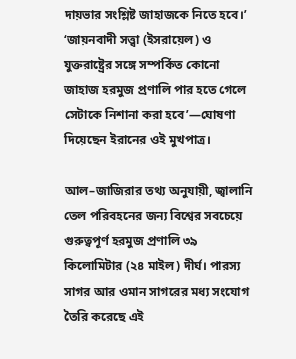দায়ভার সংশ্লিষ্ট জাহাজকে নিতে হবে।’
‘জায়নবাদী সত্ত্বা (ইসরায়েল) ও যুক্তরাষ্ট্রের সঙ্গে সম্পর্কিত কোনো জাহাজ হরমুজ প্রণালি পার হতে গেলে সেটাকে নিশানা করা হবে’—ঘোষণা দিয়েছেন ইরানের ওই মুখপাত্র।

আল–জাজিরার তথ্য অনুযায়ী, জ্বালানি তেল পরিবহনের জন্য বিশ্বের সবচেয়ে গুরুত্বপূর্ণ হরমুজ প্রণালি ৩৯ কিলোমিটার (২৪ মাইল) দীর্ঘ। পারস্য সাগর আর ওমান সাগরের মধ্য সংযোগ তৈরি করেছে এই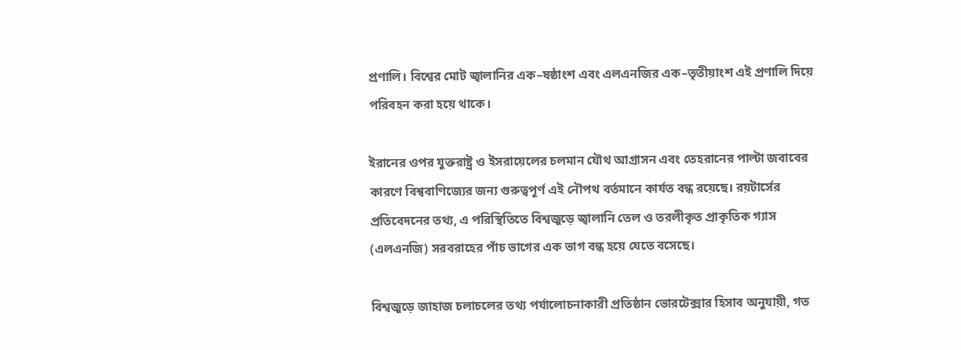প্রণালি। বিশ্বের মোট জ্বালানির এক–ষষ্ঠাংশ এবং এলএনজির এক–তৃতীয়াংশ এই প্রণালি দিয়ে পরিবহন করা হয়ে থাকে।

ইরানের ওপর যুক্তরাষ্ট্র ও ইসরায়েলের চলমান যৌথ আগ্রাসন এবং তেহরানের পাল্টা জবাবের কারণে বিশ্ববাণিজ্যের জন্য গুরুত্বপূর্ণ এই নৌপথ বর্তমানে কার্যত বন্ধ রয়েছে। রয়টার্সের প্রতিবেদনের তথ্য, এ পরিস্থিতিতে বিশ্বজুড়ে জ্বালানি তেল ও তরলীকৃত প্রাকৃতিক গ্যাস (এলএনজি) সরবরাহের পাঁচ ভাগের এক ভাগ বন্ধ হয়ে যেতে বসেছে।

বিশ্বজুড়ে জাহাজ চলাচলের তথ্য পর্যালোচনাকারী প্রতিষ্ঠান ভোরটেক্সার হিসাব অনুযায়ী, গত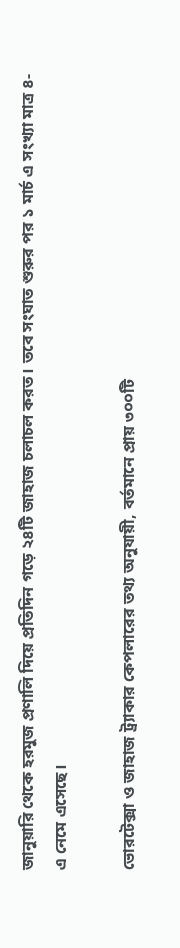জানুয়ারি থেকে হরমুজ প্রণালি দিয়ে প্রতিদিন গড়ে ২৪টি জাহাজ চলাচল করত। তবে সংঘাত শুরুর পর ১ মার্চ এ সংখ্যা মাত্র ৪-এ নেমে এসেছে।

ভোরটেক্সা ও জাহাজ ট্র্যাকার কেপলারের তথ্য অনুযায়ী, বর্তমানে প্রায় ৩০০টি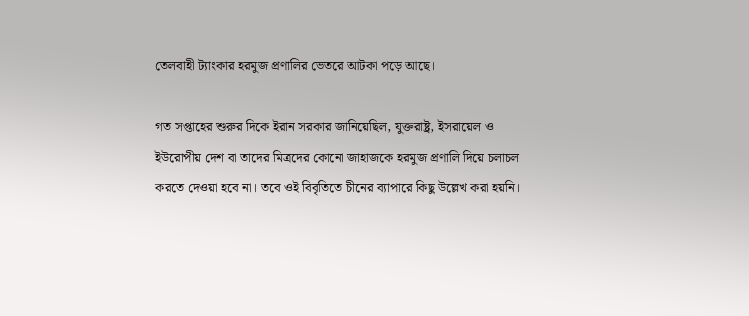তেলবাহী ট্যাংকার হরমুজ প্রণালির ভেতরে আটকা পড়ে আছে।

গত সপ্তাহের শুরুর দিকে ইরান সরকার জানিয়েছিল, যুক্তরাষ্ট্র, ইসরায়েল ও ইউরোপীয় দেশ বা তাদের মিত্রদের কোনো জাহাজকে হরমুজ প্রণালি দিয়ে চলাচল করতে দেওয়া হবে না। তবে ওই বিবৃতিতে চীনের ব্যাপারে কিছু উল্লেখ করা হয়নি।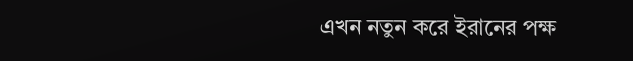এখন নতুন করে ইরানের পক্ষ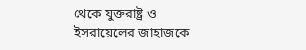থেকে যুক্তরাষ্ট্র ও ইসরায়েলের জাহাজকে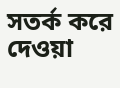সতর্ক করে দেওয়া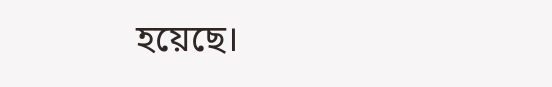হয়েছে।